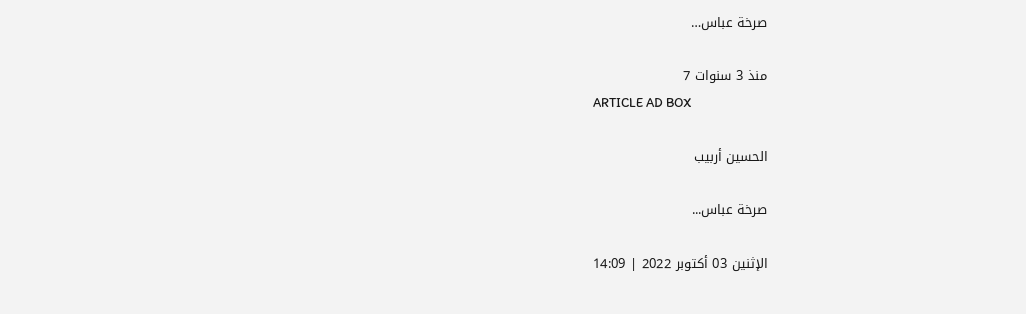صرخة عباس…

منذ 3 سنوات 7
ARTICLE AD BOX

الحسين أربيب

صرخة عباس...

الإثنين 03 أكتوبر 2022 | 14:09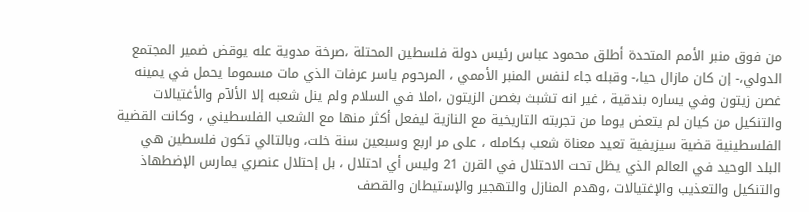من فوق منبر الأمم المتحدة أطلق محمود عباس رئيس دولة فلسطين المحتلة ،صرخة مدوية عله يوقض ضمير المجتمع الدولي،- إن كان مازال حيا،- وقبله جاء لنفس المنبر الأممي ، المرحوم ياسر عرفات الذي مات مسموما يحمل في يمينه غصن زيتون وفي يساره بندقية ، غير انه تشبث بغصن الزيتون ،املا في السلام ولم ينل شعبه إلا الألآم والأغتيالات والتنكيل من كيان لم يتعض يوما من تجربته التاريخية مع النازية ليفعل أكثر منها مع الشعب الفلسطيني ، وكانت القضية الفلسطينية قضية سيزيفية تعيد معناة شعب بكامله ، على مر اربع وسبعين سنة خلت، وبالتالي تكون فلسطين هي البلد الوحيد في العالم الذي يظل تحت الاحتلال في القرن 21 وليس أي احتلال ، بل إحتلال عنصري يمارس الإضطهاذ والتنكيل والتعذيب والإغتيالات ،وهدم المنازل والتهجير والإستيطان والقصف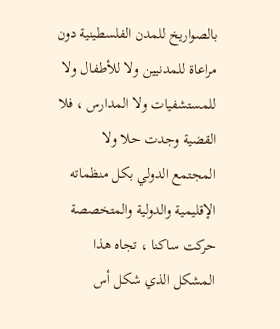بالصواريخ للمدن الفلسطينية دون مراعاة للمدنيين ولا للأطفال ولا للمستشفيات ولا المدارس ، فلا القضية وجدت حلا ولا المجتمع الدولي بكل منظماته الإقليمية والدولية والمتخصصة حركت ساكنا ، تجاه هذا المشكل الذي شكل أس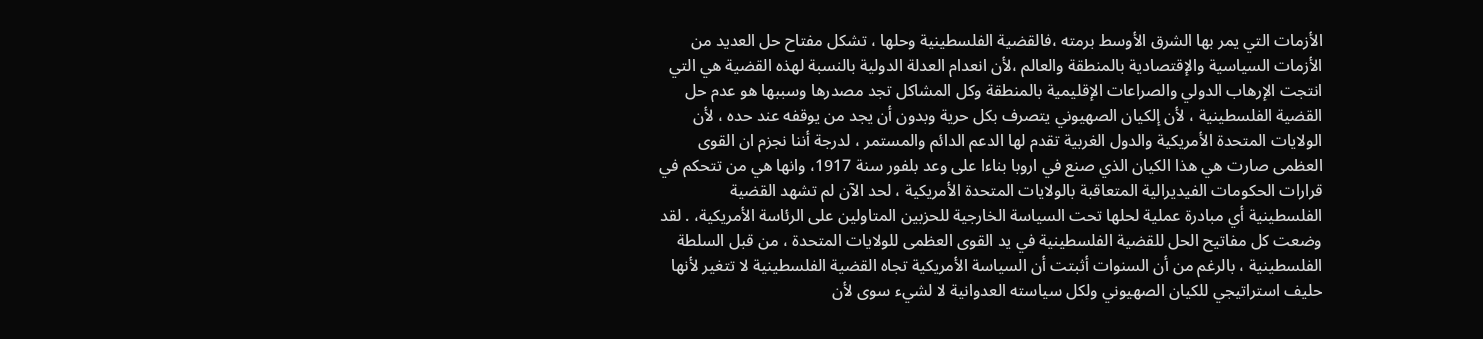الأزمات التي يمر بها الشرق الأوسط برمته ،فالقضية الفلسطينية وحلها ، تشكل مفتاح حل العديد من الأزمات السياسية والإقتصادية بالمنطقة والعالم ،لأن انعدام العدلة الدولية بالنسبة لهذه القضية هي التي انتجت الإرهاب الدولي والصراعات الإقليمية بالمنطقة وكل المشاكل تجد مصدرها وسببها هو عدم حل القضية الفلسطينية ، لأن إلكيان الصهيوني يتصرف بكل حرية وبدون أن يجد من يوقفه عند حده ، لأن الولايات المتحدة الأمريكية والدول الغربية تقدم لها الدعم الدائم والمستمر ، لدرجة أننا نجزم ان القوى العظمى صارت هي هذا الكيان الذي صنع في اروبا بناءا على وعد بلفور سنة 1917، وانها هي من تتحكم في قرارات الحكومات الفيديرالية المتعاقبة بالولايات المتحدة الأمريكية ، لحد الآن لم تشهد القضية الفلسطينية أي مبادرة عملية لحلها تحت السياسة الخارجية للحزبين المتاولين على الرئاسة الأمريكية، . لقد وضعت كل مفاتيح الحل للقضية الفلسطينية في يد القوى العظمى للولايات المتحدة ، من قبل السلطة الفلسطينية ، بالرغم من أن السنوات أثبتت أن السياسة الأمريكية تجاه القضية الفلسطينية لا تتغير لأنها حليف استراتيجي للكيان الصهيوني ولكل سياسته العدوانية لا لشيء سوى لأن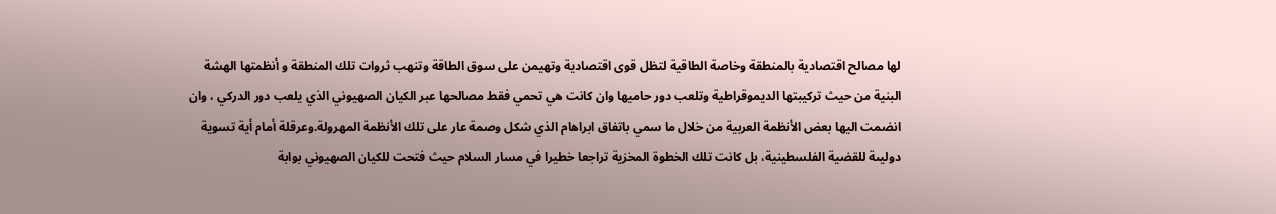لها مصالح اقتصادية بالمنطقة وخاصة الطاقية لتظل قوى اقتصادية وتهيمن على سوق الطاقة وتنهب ثروات تلك المنطقة و أنظمتها الهشة البنية من حيث تركيبتها الديموقراطية وتلعب دور حاميها وان كانت هي تحمي فقط مصالحها عبر الكيان الصهيوني الذي يلعب دور الدركي ، وان انضمت اليها بعض الأنظمة العربية من خلال ما سمي باتفاق ابراهام الذي شكل وصمة عار على تلك الأنظمة المهرولة.وعرقلة أمام أية تسوية دوليىة للقضية الفلسطينية، بل كانت تلك الخطوة المخزية تراجعا خطيرا في مسار السلام حيث فتحت للكيان الصهيوني بوابة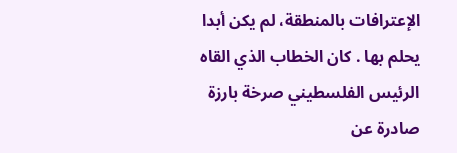الإعترافات بالمنطقة، لم يكن أبدا يحلم بها . كان الخطاب الذي القاه الرئيس الفلسطيني صرخة بارزة صادرة عن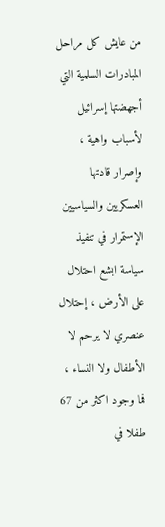من عايش كل مراحل المبادرات السلمية التي أجهضتها إسرائيل لأسباب واهية ، وإصرار قادتها العسكريين والسياسيين الإستمرار في تنفيذ سياسة ابشع احتلال على الأرض ، إحتلال عنصري لا يرحم لا الأطفال ولا النساء ، فما وجود اكثر من 67 طفلا في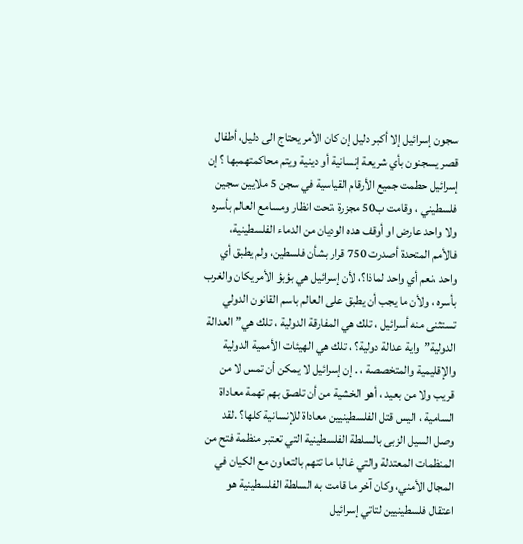سجون إسرائيل إلا أكبر دليل إن كان الأمر يحتاج الى دليل، أطفال قصر يسجنون بأي شريعة إنسانية أو دينية ويتم محاكمتهمبها ؟ إن إسرائيل حطمت جميع الأرقام القياسية في سجن 5 ملايين سجين فلسطيني ، وقامت ب50 مجزرة ،تحت انظار ومسامع العالم بأسره ولا واحد عارض او أوقف هده الوديان من الدماء الفلسطينية، فالأمم المتحدة أصدرت 750 قرار بشأن فلسطين، ولم يطبق أي واحد ،نعم أي واحد لماذا؟، لأن إسرائيل هي بؤبؤ الأمريكان والغرب بأسره ، ولأن ما يجب أن يطبق على العالم باسم القانون الدولي تستثنى منه أسرائيل ، تلك هي المفارقة الدولية ، تلك هي” العدالة الدولية”واية عدالة دولية؟ ، تلك هي الهيئات الأممية الدولية والإقليمية والمتخصصة ، . إن إسرائيل لا يمكن أن تمس لا من قريب ولا من بعيد ، أهو الخشية من أن تلصق بهم تهمة معاداة السامية ، اليس قتل الفلسطينيين معاداة للإنسانية كلها؟ .لقد وصل السيل الزبى بالسلطة الفلسطينية التي تعتبر منظمة فتح من المنظمات المعتدلة والتي غالبا ما تتهم بالتعاون مع الكيان في المجال الأمني، وكان آخر ما قامت به السلطة الفلسطينية هو اعتقال فلسطينيين لتاتي إسرائيل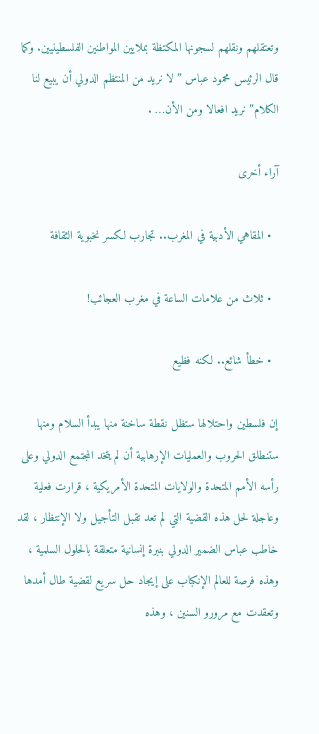وتعتقلهم ونقلهم لسجونها المكتظة بملايين المواطنين الفلسطينيين. وكما قال الرئيس محمود عباس ” لا نريد من المنتظم الدولي أن يبيع لنا الكلام” نريد افعالا ومن الأن… .

آراء أخرى

  • المقاهي الأدبية في المغرب.. تجارب لكسر نخبوية الثقافة

  • ثلاث من علامات الساعة في مغرب العجائب!

  • خطأ شائع.. لكنه فظيع

إن فلسطين واحتلالها ستظل نقطة ساخنة منها يبدأ السلام ومنها ستنطلق الحروب والعمليات الإرهابية أن لم يتخد المجتمع الدولي وعلى رأسه الأمم المتحدة والولايات المتحدة الأمريكية ، قرارت فعلية وعاجلة لحل هذه القضية التي لم تعد تقبل التأجيل ولا الإنتظار ، لقد خاطب عباس الضمير الدولي بنبرة إنسانية متعلقة بالحلول السلمية ، وهذه فرصة للعالم الإنكباب على إيجاد حل سريع لقضية طال أمدها وتعقدت مع مرورو السنين ، وهذه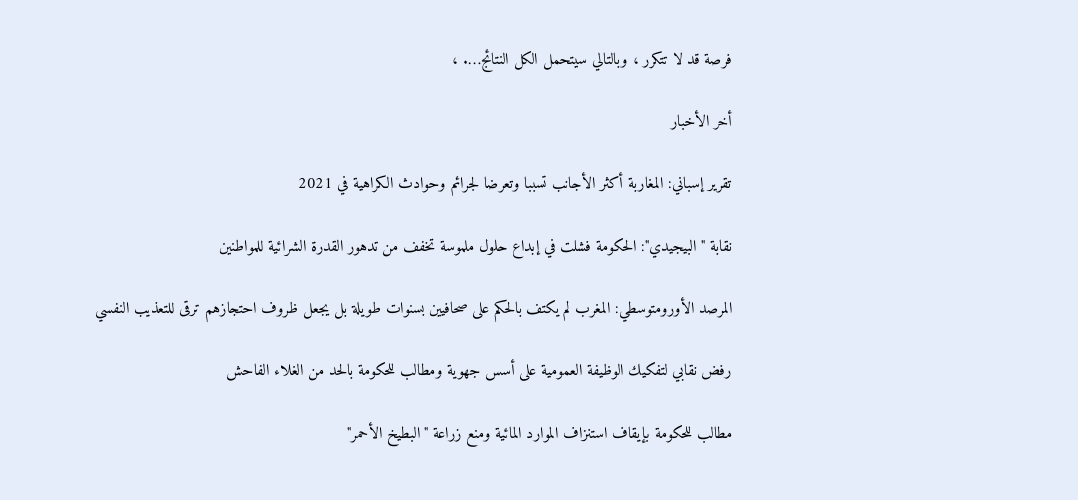فرصة قد لا تتكرر ، وبالتالي سيتحمل الكل النتائج…. ،

أخر الأخبار

تقرير إسباني: المغاربة أكثر الأجانب تسببا وتعرضا لجرائم وحوادث الكراهية في 2021

نقابة "البيجيدي": الحكومة فشلت في إبداع حلول ملموسة تخفف من تدهور القدرة الشرائية للمواطنين

المرصد الأورومتوسطي: المغرب لم يكتف بالحكم على صحافيين بسنوات طويلة بل يجعل ظروف احتجازهم ترقى للتعذيب النفسي

رفض نقابي لتفكيك الوظيفة العمومية على أسس جهوية ومطالب للحكومة بالحد من الغلاء الفاحش

مطالب للحكومة بإيقاف استنزاف الموارد المائية ومنع زراعة "البطيخ الأحمر"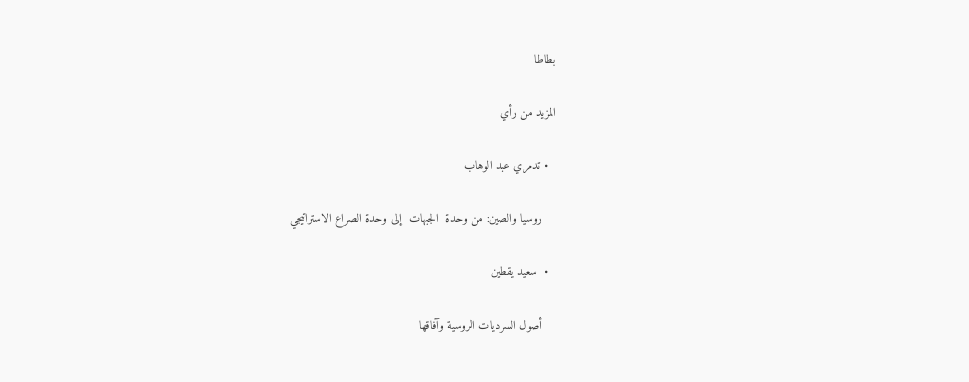بطاطا

المزيد من رأي

  • تدمري عبد الوهاب

    روسيا والصين: من وحدة  الجبهات  إلى وحدة الصراع الاستراتيجي

  •  سعيد يقطين

    أصول السرديات الروسية وآفاقها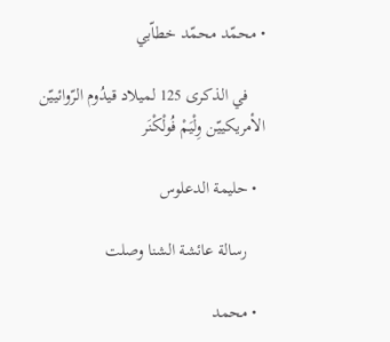• محمّد محمّد خطاّبي

    في الذكرى 125 لميلاد قيدُوم الرّوائييّن الأمريكييّن وِلْيَمْ فُولْكْنَر

  • حليمة الدعلوس

    رسالة عائشة الشنا وصلت

  • محمد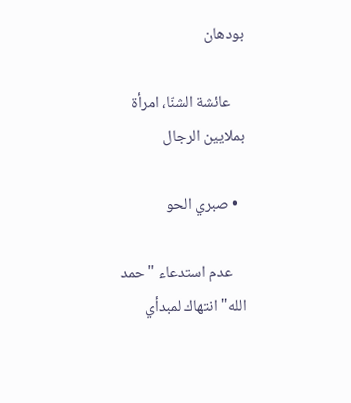بودهان

    عائشة الشنّا، امرأة بملايين الرجال

  • صبري الحو

    عدم استدعاء "حمد الله" انتهاك لمبدأي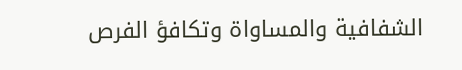الشفافية والمساواة وتكافؤ الفرص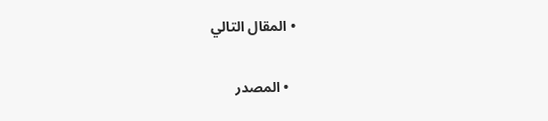• المقال التالي

  • المصدر